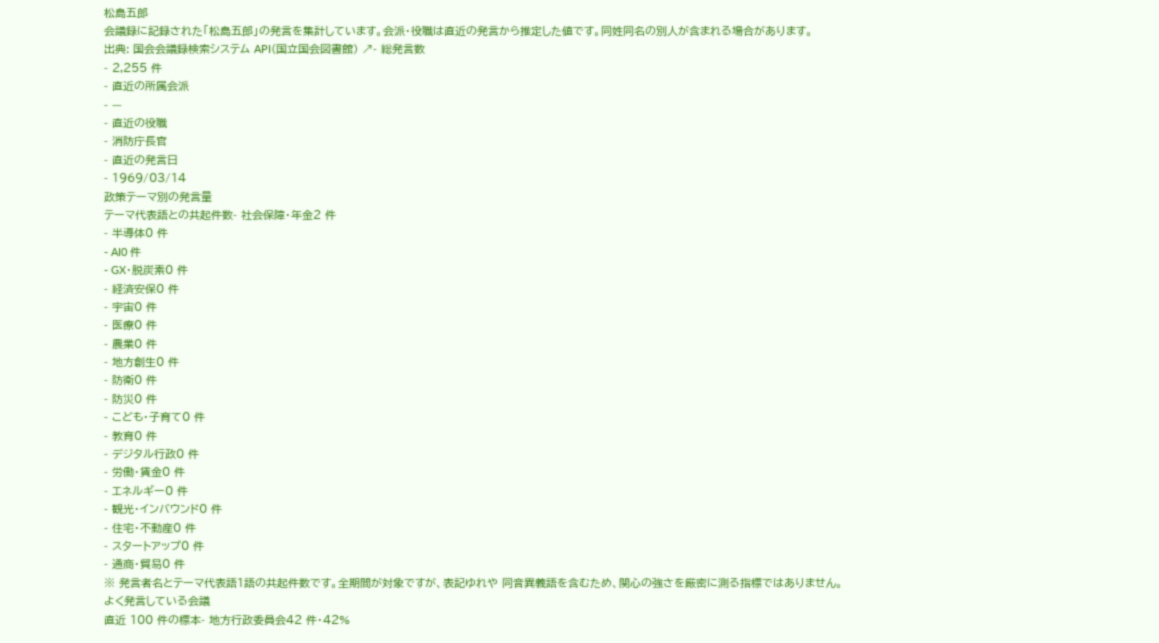松島五郎
会議録に記録された「松島五郎」の発言を集計しています。会派・役職は直近の発言から推定した値です。同姓同名の別人が含まれる場合があります。
出典: 国会会議録検索システム API(国立国会図書館) ↗- 総発言数
- 2,255 件
- 直近の所属会派
- —
- 直近の役職
- 消防庁長官
- 直近の発言日
- 1969/03/14
政策テーマ別の発言量
テーマ代表語との共起件数- 社会保障・年金2 件
- 半導体0 件
- AI0 件
- GX・脱炭素0 件
- 経済安保0 件
- 宇宙0 件
- 医療0 件
- 農業0 件
- 地方創生0 件
- 防衛0 件
- 防災0 件
- こども・子育て0 件
- 教育0 件
- デジタル行政0 件
- 労働・賃金0 件
- エネルギー0 件
- 観光・インバウンド0 件
- 住宅・不動産0 件
- スタートアップ0 件
- 通商・貿易0 件
※ 発言者名とテーマ代表語1語の共起件数です。全期間が対象ですが、表記ゆれや 同音異義語を含むため、関心の強さを厳密に測る指標ではありません。
よく発言している会議
直近 100 件の標本- 地方行政委員会42 件・42%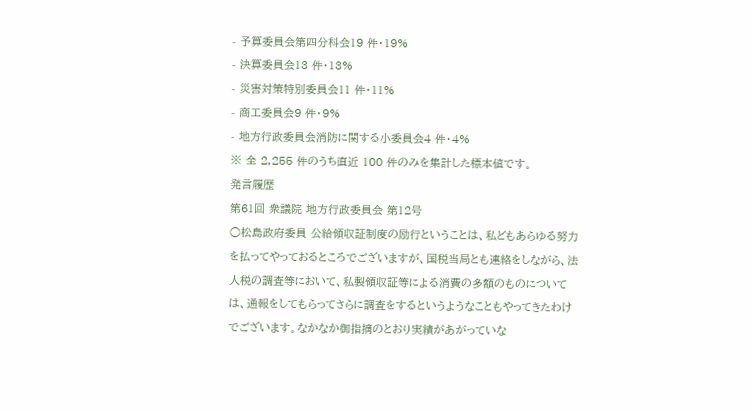- 予算委員会第四分科会19 件・19%
- 決算委員会13 件・13%
- 災害対策特別委員会11 件・11%
- 商工委員会9 件・9%
- 地方行政委員会消防に関する小委員会4 件・4%
※ 全 2,255 件のうち直近 100 件のみを集計した標本値です。
発言履歴
第61回 衆議院 地方行政委員会 第12号
○松島政府委員 公給領収証制度の励行ということは、私どもあらゆる努力を払ってやっておるところでございますが、国税当局とも連絡をしながら、法人税の調査等において、私製領収証等による消費の多額のものについては、通報をしてもらってさらに調査をするというようなこともやってきたわけでございます。なかなか御指摘のとおり実績があがっていな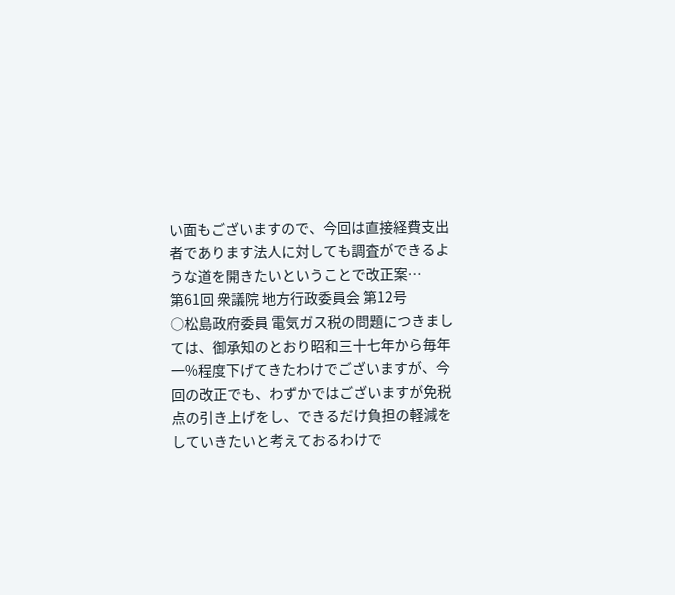い面もございますので、今回は直接経費支出者であります法人に対しても調査ができるような道を開きたいということで改正案…
第61回 衆議院 地方行政委員会 第12号
○松島政府委員 電気ガス税の問題につきましては、御承知のとおり昭和三十七年から毎年一%程度下げてきたわけでございますが、今回の改正でも、わずかではございますが免税点の引き上げをし、できるだけ負担の軽減をしていきたいと考えておるわけで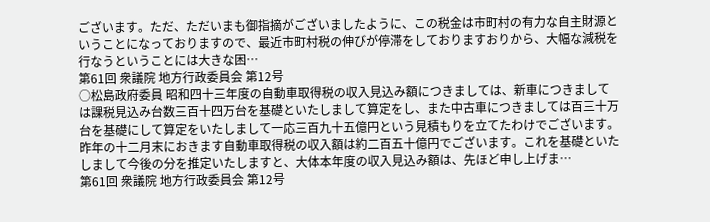ございます。ただ、ただいまも御指摘がございましたように、この税金は市町村の有力な自主財源ということになっておりますので、最近市町村税の伸びが停滞をしておりますおりから、大幅な減税を行なうということには大きな困…
第61回 衆議院 地方行政委員会 第12号
○松島政府委員 昭和四十三年度の自動車取得税の収入見込み額につきましては、新車につきましては課税見込み台数三百十四万台を基礎といたしまして算定をし、また中古車につきましては百三十万台を基礎にして算定をいたしまして一応三百九十五億円という見積もりを立てたわけでございます。昨年の十二月末におきます自動車取得税の収入額は約二百五十億円でございます。これを基礎といたしまして今後の分を推定いたしますと、大体本年度の収入見込み額は、先ほど申し上げま…
第61回 衆議院 地方行政委員会 第12号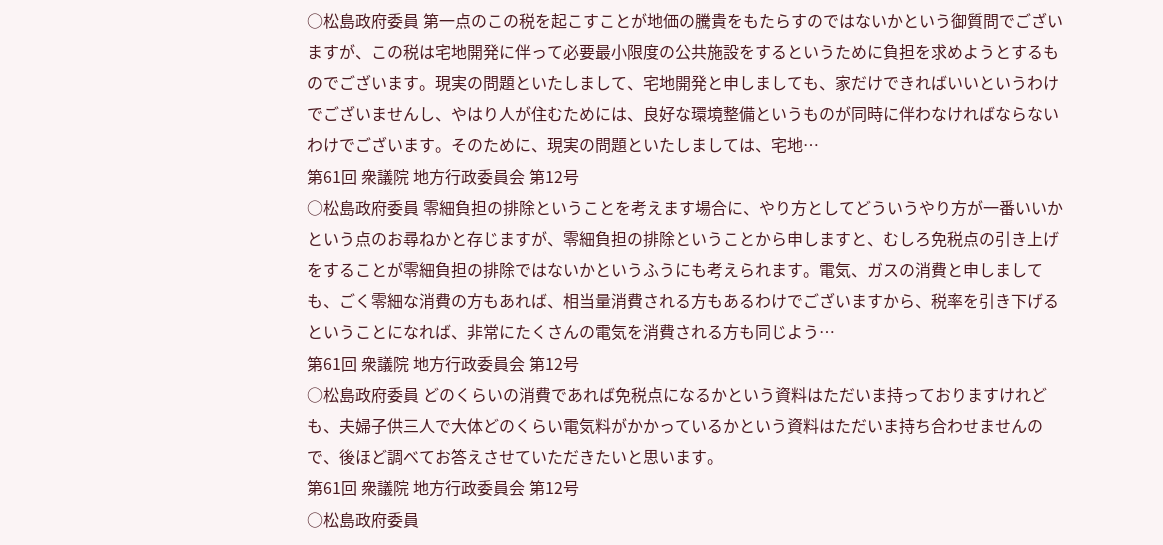○松島政府委員 第一点のこの税を起こすことが地価の騰貴をもたらすのではないかという御質問でございますが、この税は宅地開発に伴って必要最小限度の公共施設をするというために負担を求めようとするものでございます。現実の問題といたしまして、宅地開発と申しましても、家だけできればいいというわけでございませんし、やはり人が住むためには、良好な環境整備というものが同時に伴わなければならないわけでございます。そのために、現実の問題といたしましては、宅地…
第61回 衆議院 地方行政委員会 第12号
○松島政府委員 零細負担の排除ということを考えます場合に、やり方としてどういうやり方が一番いいかという点のお尋ねかと存じますが、零細負担の排除ということから申しますと、むしろ免税点の引き上げをすることが零細負担の排除ではないかというふうにも考えられます。電気、ガスの消費と申しましても、ごく零細な消費の方もあれば、相当量消費される方もあるわけでございますから、税率を引き下げるということになれば、非常にたくさんの電気を消費される方も同じよう…
第61回 衆議院 地方行政委員会 第12号
○松島政府委員 どのくらいの消費であれば免税点になるかという資料はただいま持っておりますけれども、夫婦子供三人で大体どのくらい電気料がかかっているかという資料はただいま持ち合わせませんので、後ほど調べてお答えさせていただきたいと思います。
第61回 衆議院 地方行政委員会 第12号
○松島政府委員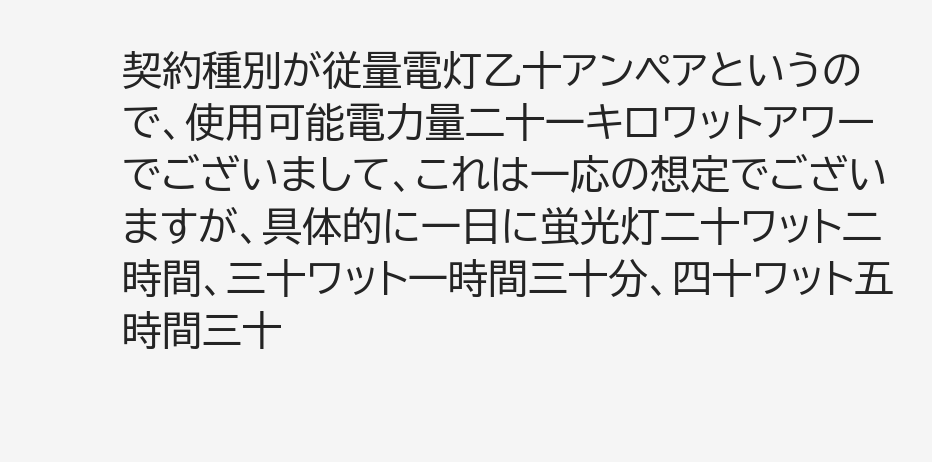契約種別が従量電灯乙十アンペアというので、使用可能電力量二十一キロワットアワーでございまして、これは一応の想定でございますが、具体的に一日に蛍光灯二十ワット二時間、三十ワット一時間三十分、四十ワット五時間三十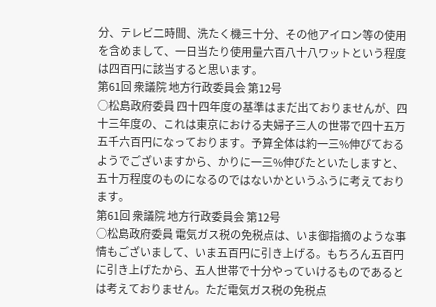分、テレビ二時間、洗たく機三十分、その他アイロン等の使用を含めまして、一日当たり使用量六百八十八ワットという程度は四百円に該当すると思います。
第61回 衆議院 地方行政委員会 第12号
○松島政府委員 四十四年度の基準はまだ出ておりませんが、四十三年度の、これは東京における夫婦子三人の世帯で四十五万五千六百円になっております。予算全体は約一三%伸びておるようでございますから、かりに一三%伸びたといたしますと、五十万程度のものになるのではないかというふうに考えております。
第61回 衆議院 地方行政委員会 第12号
○松島政府委員 電気ガス税の免税点は、いま御指摘のような事情もございまして、いま五百円に引き上げる。もちろん五百円に引き上げたから、五人世帯で十分やっていけるものであるとは考えておりません。ただ電気ガス税の免税点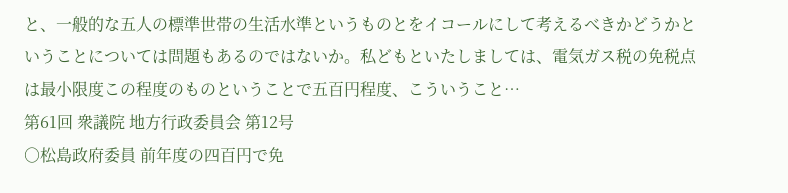と、一般的な五人の標準世帯の生活水準というものとをイコールにして考えるべきかどうかということについては問題もあるのではないか。私どもといたしましては、電気ガス税の免税点は最小限度この程度のものということで五百円程度、こういうこと…
第61回 衆議院 地方行政委員会 第12号
○松島政府委員 前年度の四百円で免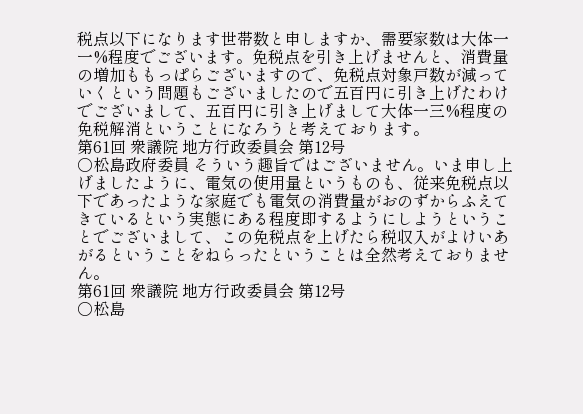税点以下になります世帯数と申しますか、需要家数は大体一一%程度でございます。免税点を引き上げませんと、消費量の増加ももっぱらございますので、免税点対象戸数が減っていくという問題もございましたので五百円に引き上げたわけでございまして、五百円に引き上げまして大体一三%程度の免税解消ということになろうと考えております。
第61回 衆議院 地方行政委員会 第12号
○松島政府委員 そういう趣旨ではございません。いま申し上げましたように、電気の使用量というものも、従来免税点以下であったような家庭でも電気の消費量がおのずからふえてきているという実態にある程度即するようにしようということでございまして、この免税点を上げたら税収入がよけいあがるということをねらったということは全然考えておりません。
第61回 衆議院 地方行政委員会 第12号
○松島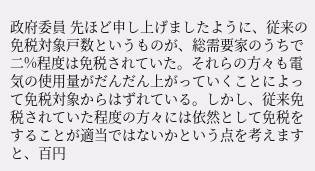政府委員 先ほど申し上げましたように、従来の免税対象戸数というものが、総需要家のうちで二%程度は免税されていた。それらの方々も電気の使用量がだんだん上がっていくことによって免税対象からはずれている。しかし、従来免税されていた程度の方々には依然として免税をすることが適当ではないかという点を考えますと、百円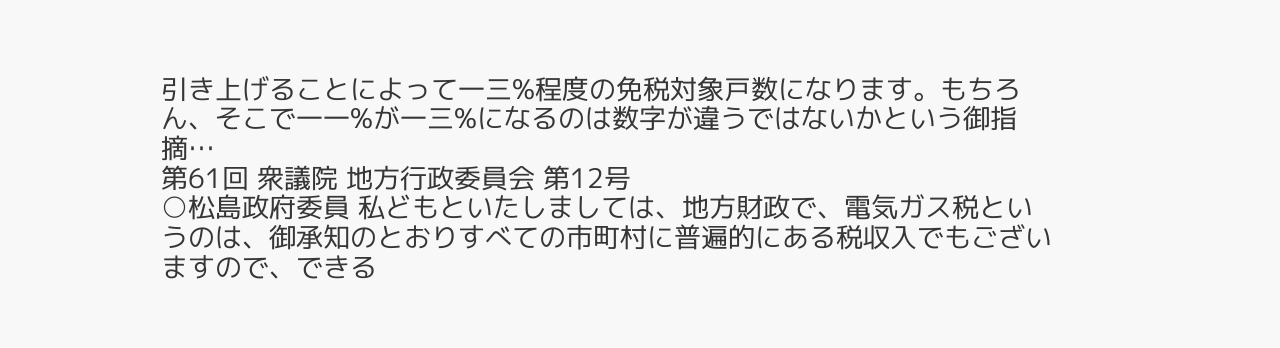引き上げることによって一三%程度の免税対象戸数になります。もちろん、そこで一一%が一三%になるのは数字が違うではないかという御指摘…
第61回 衆議院 地方行政委員会 第12号
○松島政府委員 私どもといたしましては、地方財政で、電気ガス税というのは、御承知のとおりすべての市町村に普遍的にある税収入でもございますので、できる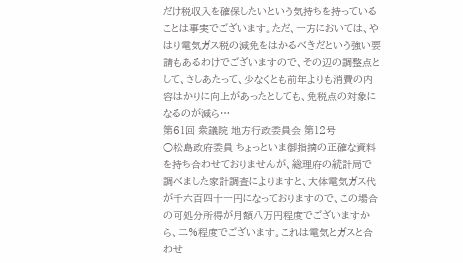だけ税収入を確保したいという気持ちを持っていることは事実でございます。ただ、一方においては、やはり電気ガス税の減免をはかるべきだという強い要請もあるわけでございますので、その辺の調整点として、さしあたって、少なくとも前年よりも消費の内容はかりに向上があったとしても、免税点の対象になるのが減ら…
第61回 衆議院 地方行政委員会 第12号
○松島政府委員 ちょっといま御指摘の正確な資料を持ち合わせておりませんが、総理府の統計局で調べました家計調査によりますと、大体電気ガス代が千六百四十一円になっておりますので、この場合の可処分所得が月額八万円程度でございますから、二%程度でございます。これは電気とガスと合わせ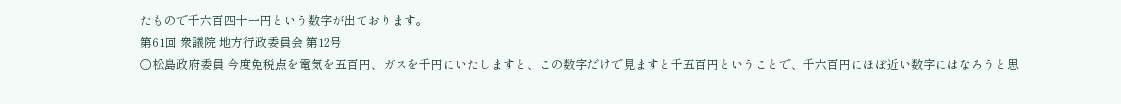たもので千六百四十一円という数字が出ております。
第61回 衆議院 地方行政委員会 第12号
○松島政府委員 今度免税点を電気を五百円、ガスを千円にいたしますと、この数字だけで見ますと千五百円ということで、千六百円にほぼ近い数字にはなろうと思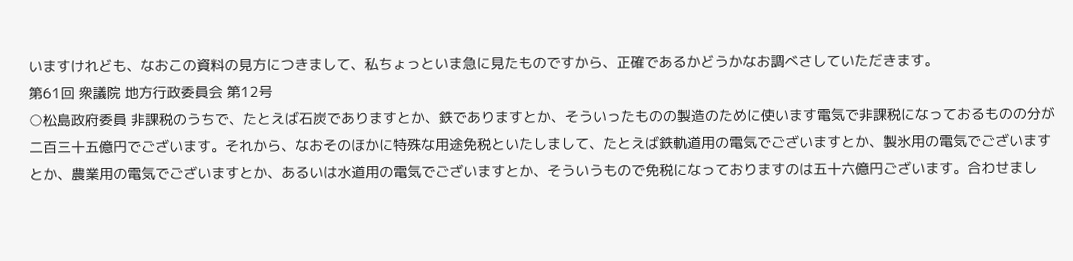いますけれども、なおこの資料の見方につきまして、私ちょっといま急に見たものですから、正確であるかどうかなお調べさしていただきます。
第61回 衆議院 地方行政委員会 第12号
○松島政府委員 非課税のうちで、たとえば石炭でありますとか、鉄でありますとか、そういったものの製造のために使います電気で非課税になっておるものの分が二百三十五億円でございます。それから、なおそのほかに特殊な用途免税といたしまして、たとえば鉄軌道用の電気でございますとか、製氷用の電気でございますとか、農業用の電気でございますとか、あるいは水道用の電気でございますとか、そういうもので免税になっておりますのは五十六億円ございます。合わせまし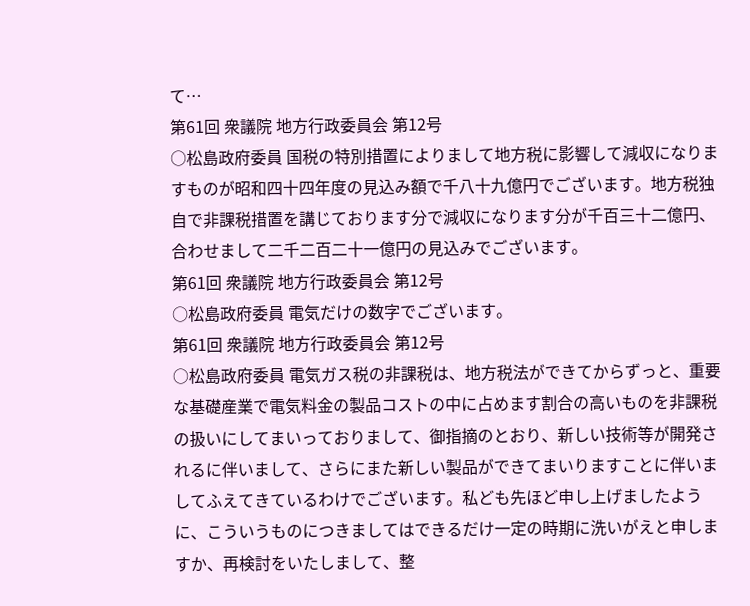て…
第61回 衆議院 地方行政委員会 第12号
○松島政府委員 国税の特別措置によりまして地方税に影響して減収になりますものが昭和四十四年度の見込み額で千八十九億円でございます。地方税独自で非課税措置を講じております分で減収になります分が千百三十二億円、合わせまして二千二百二十一億円の見込みでございます。
第61回 衆議院 地方行政委員会 第12号
○松島政府委員 電気だけの数字でございます。
第61回 衆議院 地方行政委員会 第12号
○松島政府委員 電気ガス税の非課税は、地方税法ができてからずっと、重要な基礎産業で電気料金の製品コストの中に占めます割合の高いものを非課税の扱いにしてまいっておりまして、御指摘のとおり、新しい技術等が開発されるに伴いまして、さらにまた新しい製品ができてまいりますことに伴いましてふえてきているわけでございます。私ども先ほど申し上げましたように、こういうものにつきましてはできるだけ一定の時期に洗いがえと申しますか、再検討をいたしまして、整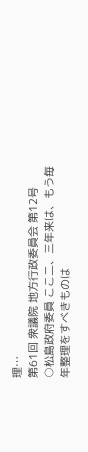理…
第61回 衆議院 地方行政委員会 第12号
○松島政府委員 ここ二、三年来は、もう毎年整理をすべきものは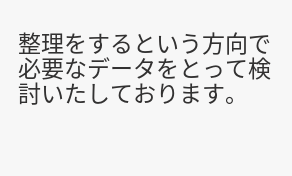整理をするという方向で必要なデータをとって検討いたしております。